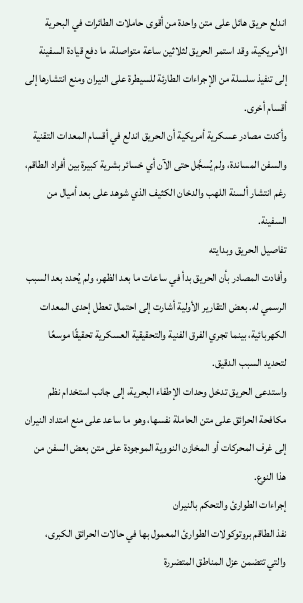اندلع حريق هائل على متن واحدة من أقوى حاملات الطائرات في البحرية الأمريكية، وقد استمر الحريق لثلاثين ساعة متواصلة، ما دفع قيادة السفينة إلى تنفيذ سلسلة من الإجراءات الطارئة للسيطرة على النيران ومنع انتشارها إلى أقسام أخرى.
وأكدت مصادر عسكرية أمريكية أن الحريق اندلع في أقسام المعدات التقنية والسفن المساندة، ولم يُسجَّل حتى الآن أي خسائر بشرية كبيرة بين أفراد الطاقم، رغم انتشار ألسنة اللهب والدخان الكثيف الذي شوهد على بعد أميال من السفينة.
تفاصيل الحريق وبدايته
وأفادت المصادر بأن الحريق بدأ في ساعات ما بعد الظهر، ولم يُحدد بعد السبب الرسمي له. بعض التقارير الأولية أشارت إلى احتمال تعطل إحدى المعدات الكهربائية، بينما تجري الفرق الفنية والتحقيقية العسكرية تحقيقًا موسعًا لتحديد السبب الدقيق.
واستدعى الحريق تدخل وحدات الإطفاء البحرية، إلى جانب استخدام نظم مكافحة الحرائق على متن الحاملة نفسها، وهو ما ساعد على منع امتداد النيران إلى غرف المحركات أو المخازن النووية الموجودة على متن بعض السفن من هذا النوع.
إجراءات الطوارئ والتحكم بالنيران
نفذ الطاقم بروتوكولات الطوارئ المعمول بها في حالات الحرائق الكبرى، والتي تتضمن عزل المناطق المتضررة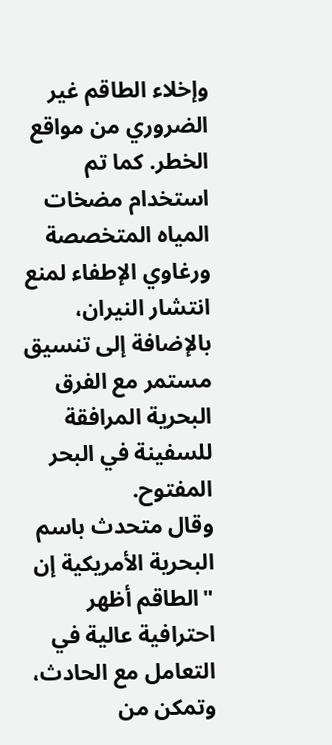وإخلاء الطاقم غير الضروري من مواقع الخطر. كما تم استخدام مضخات المياه المتخصصة ورغاوي الإطفاء لمنع انتشار النيران، بالإضافة إلى تنسيق مستمر مع الفرق البحرية المرافقة للسفينة في البحر المفتوح.
وقال متحدث باسم البحرية الأمريكية إن "الطاقم أظهر احترافية عالية في التعامل مع الحادث، وتمكن من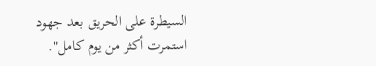السيطرة على الحريق بعد جهود استمرت أكثر من يوم كامل".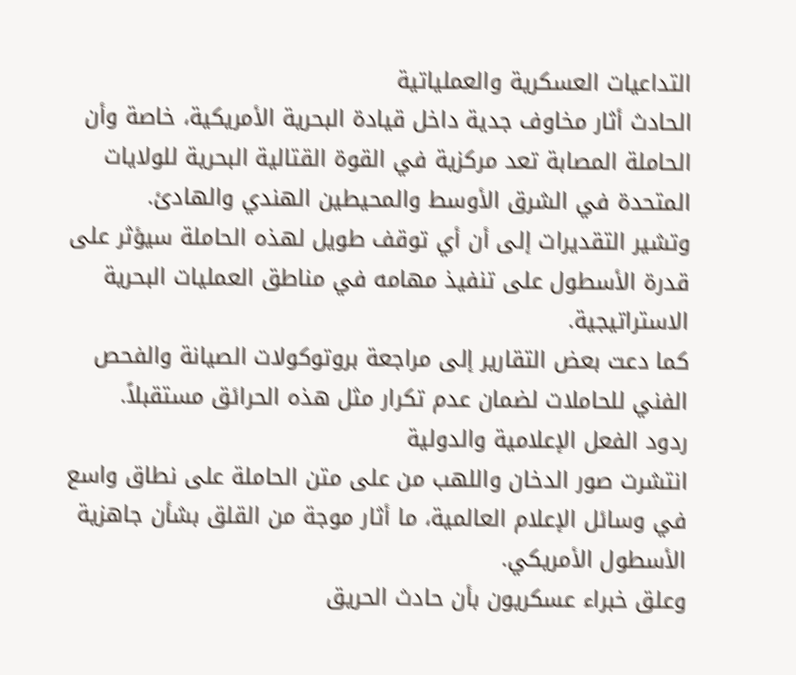التداعيات العسكرية والعملياتية
الحادث أثار مخاوف جدية داخل قيادة البحرية الأمريكية، خاصة وأن الحاملة المصابة تعد مركزية في القوة القتالية البحرية للولايات المتحدة في الشرق الأوسط والمحيطين الهندي والهادئ.
وتشير التقديرات إلى أن أي توقف طويل لهذه الحاملة سيؤثر على قدرة الأسطول على تنفيذ مهامه في مناطق العمليات البحرية الاستراتيجية.
كما دعت بعض التقارير إلى مراجعة بروتوكولات الصيانة والفحص الفني للحاملات لضمان عدم تكرار مثل هذه الحرائق مستقبلاً.
ردود الفعل الإعلامية والدولية
انتشرت صور الدخان واللهب من على متن الحاملة على نطاق واسع في وسائل الإعلام العالمية، ما أثار موجة من القلق بشأن جاهزية الأسطول الأمريكي.
وعلق خبراء عسكريون بأن حادث الحريق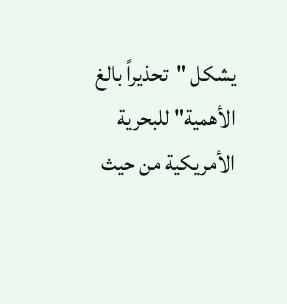يشكل "تحذيراً بالغ الأهمية" للبحرية الأمريكية من حيث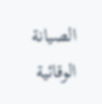الصيانة الوقائية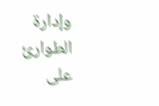وإدارة الطوارئ على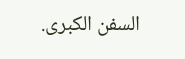السفن الكبرى.